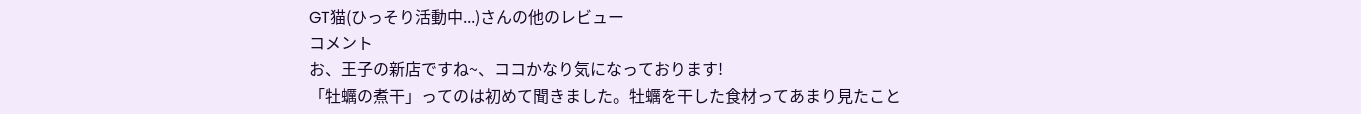GT猫(ひっそり活動中...)さんの他のレビュー
コメント
お、王子の新店ですね~、ココかなり気になっております!
「牡蠣の煮干」ってのは初めて聞きました。牡蠣を干した食材ってあまり見たこと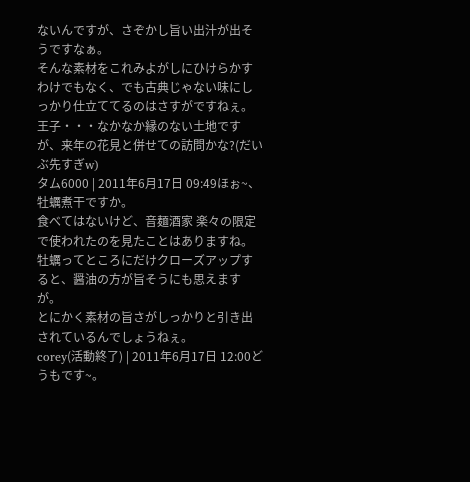ないんですが、さぞかし旨い出汁が出そうですなぁ。
そんな素材をこれみよがしにひけらかすわけでもなく、でも古典じゃない味にしっかり仕立ててるのはさすがですねぇ。
王子・・・なかなか縁のない土地ですが、来年の花見と併せての訪問かな?(だいぶ先すぎw)
タム6000 | 2011年6月17日 09:49ほぉ~、牡蠣煮干ですか。
食べてはないけど、音麺酒家 楽々の限定で使われたのを見たことはありますね。
牡蠣ってところにだけクローズアップすると、醤油の方が旨そうにも思えますが。
とにかく素材の旨さがしっかりと引き出されているんでしょうねぇ。
corey(活動終了) | 2011年6月17日 12:00どうもです~。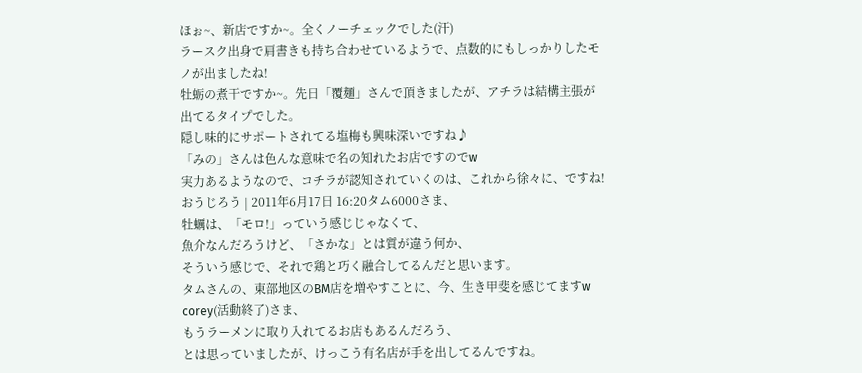ほぉ~、新店ですか~。全くノーチェックでした(汗)
ラースク出身で肩書きも持ち合わせているようで、点数的にもしっかりしたモノが出ましたね!
牡蛎の煮干ですか~。先日「覆麺」さんで頂きましたが、アチラは結構主張が出てるタイプでした。
隠し味的にサポートされてる塩梅も興味深いですね♪
「みの」さんは色んな意味で名の知れたお店ですのでw
実力あるようなので、コチラが認知されていくのは、これから徐々に、ですね!
おうじろう | 2011年6月17日 16:20タム6000さま、
牡蠣は、「モロ!」っていう感じじゃなくて、
魚介なんだろうけど、「さかな」とは質が違う何か、
そういう感じで、それで鶏と巧く融合してるんだと思います。
タムさんの、東部地区のBM店を増やすことに、今、生き甲斐を感じてますw
corey(活動終了)さま、
もうラーメンに取り入れてるお店もあるんだろう、
とは思っていましたが、けっこう有名店が手を出してるんですね。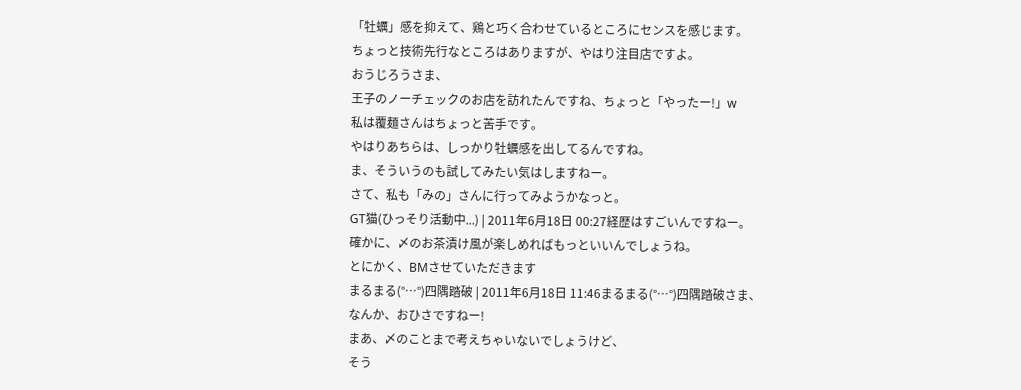「牡蠣」感を抑えて、鶏と巧く合わせているところにセンスを感じます。
ちょっと技術先行なところはありますが、やはり注目店ですよ。
おうじろうさま、
王子のノーチェックのお店を訪れたんですね、ちょっと「やったー!」w
私は覆麺さんはちょっと苦手です。
やはりあちらは、しっかり牡蠣感を出してるんですね。
ま、そういうのも試してみたい気はしますねー。
さて、私も「みの」さんに行ってみようかなっと。
GT猫(ひっそり活動中...) | 2011年6月18日 00:27経歴はすごいんですねー。
確かに、〆のお茶漬け風が楽しめればもっといいんでしょうね。
とにかく、BMさせていただきます
まるまる(°…°)四隅踏破 | 2011年6月18日 11:46まるまる(°…°)四隅踏破さま、
なんか、おひさですねー!
まあ、〆のことまで考えちゃいないでしょうけど、
そう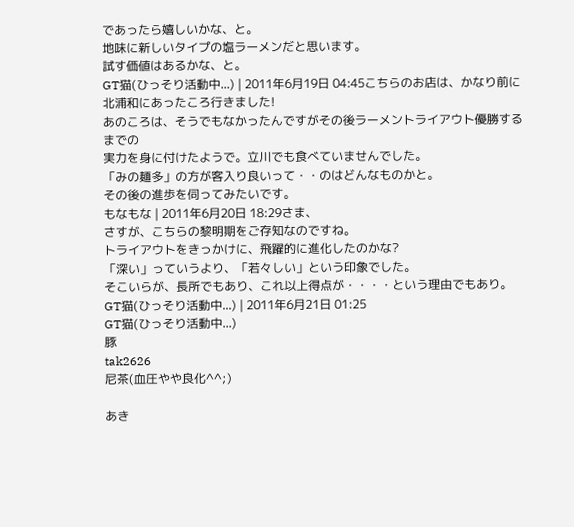であったら嬉しいかな、と。
地味に新しいタイプの塩ラーメンだと思います。
試す価値はあるかな、と。
GT猫(ひっそり活動中...) | 2011年6月19日 04:45こちらのお店は、かなり前に北浦和にあったころ行きました!
あのころは、そうでもなかったんですがその後ラーメントライアウト優勝するまでの
実力を身に付けたようで。立川でも食べていませんでした。
「みの麺多」の方が客入り良いって・・のはどんなものかと。
その後の進歩を伺ってみたいです。
もなもな | 2011年6月20日 18:29さま、
さすが、こちらの黎明期をご存知なのですね。
トライアウトをきっかけに、飛躍的に進化したのかな?
「深い」っていうより、「若々しい」という印象でした。
そこいらが、長所でもあり、これ以上得点が・・・・という理由でもあり。
GT猫(ひっそり活動中...) | 2011年6月21日 01:25
GT猫(ひっそり活動中...)
豚
tak2626
尼茶(血圧やや良化^^;)

あき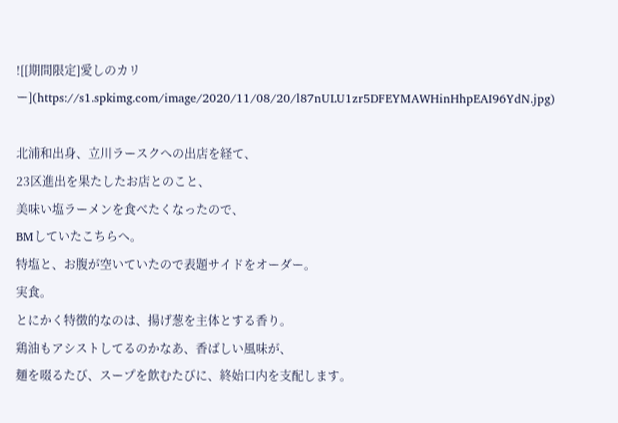![[期間限定]愛しのカリー](https://s1.spkimg.com/image/2020/11/08/20/l87nULU1zr5DFEYMAWHinHhpEAI96YdN.jpg)

北浦和出身、立川ラースクへの出店を経て、
23区進出を果たしたお店とのこと、
美味い塩ラーメンを食べたくなったので、
BMしていたこちらへ。
特塩と、お腹が空いていたので表題サイドをオーダー。
実食。
とにかく特徴的なのは、揚げ葱を主体とする香り。
鶏油もアシストしてるのかなあ、香ばしい風味が、
麺を啜るたび、スープを飲むたびに、終始口内を支配します。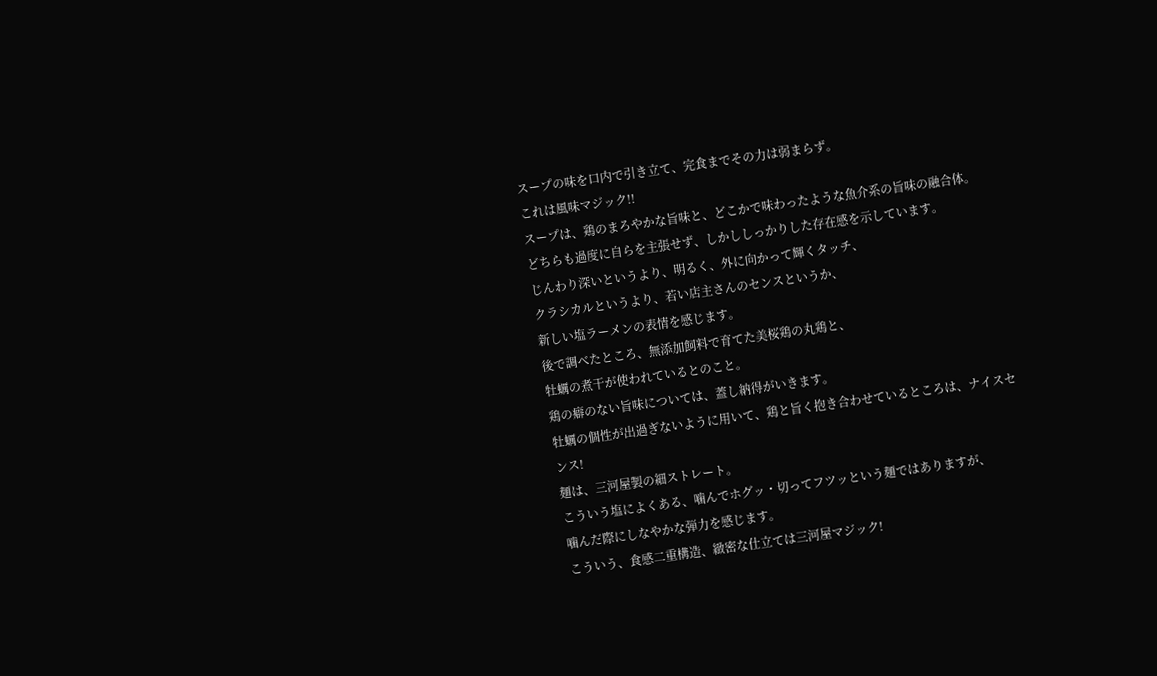スープの味を口内で引き立て、完食までその力は弱まらず。
これは風味マジック!!
スープは、鶏のまろやかな旨味と、どこかで味わったような魚介系の旨味の融合体。
どちらも過度に自らを主張せず、しかししっかりした存在感を示しています。
じんわり深いというより、明るく、外に向かって輝くタッチ、
クラシカルというより、若い店主さんのセンスというか、
新しい塩ラーメンの表情を感じます。
後で調べたところ、無添加飼料で育てた美桜鶏の丸鶏と、
牡蠣の煮干が使われているとのこと。
鶏の癖のない旨味については、蓋し納得がいきます。
牡蠣の個性が出過ぎないように用いて、鶏と旨く抱き合わせているところは、ナイスセンス!
麺は、三河屋製の細ストレート。
こういう塩によくある、噛んでホグッ・切ってフツッという麺ではありますが、
噛んだ際にしなやかな弾力を感じます。
こういう、食感二重構造、緻密な仕立ては三河屋マジック!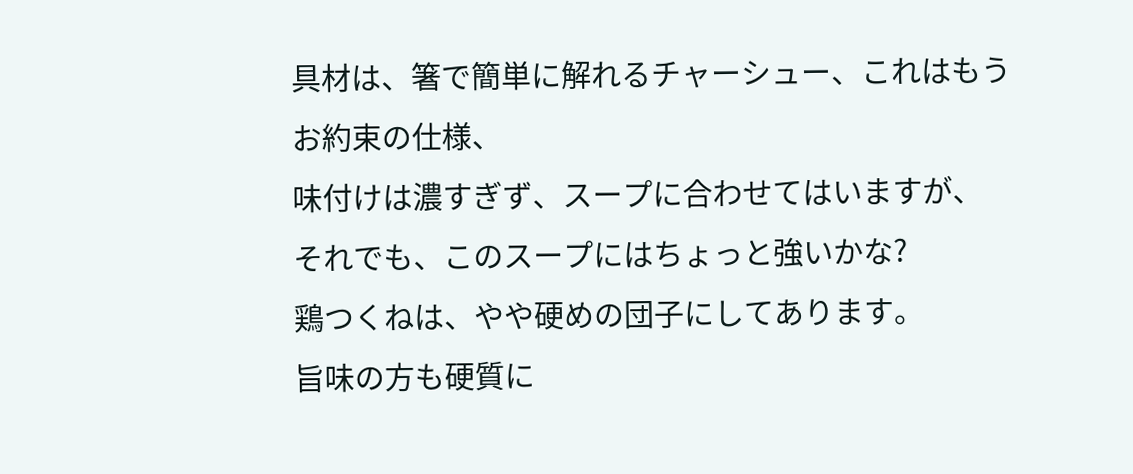具材は、箸で簡単に解れるチャーシュー、これはもうお約束の仕様、
味付けは濃すぎず、スープに合わせてはいますが、
それでも、このスープにはちょっと強いかな?
鶏つくねは、やや硬めの団子にしてあります。
旨味の方も硬質に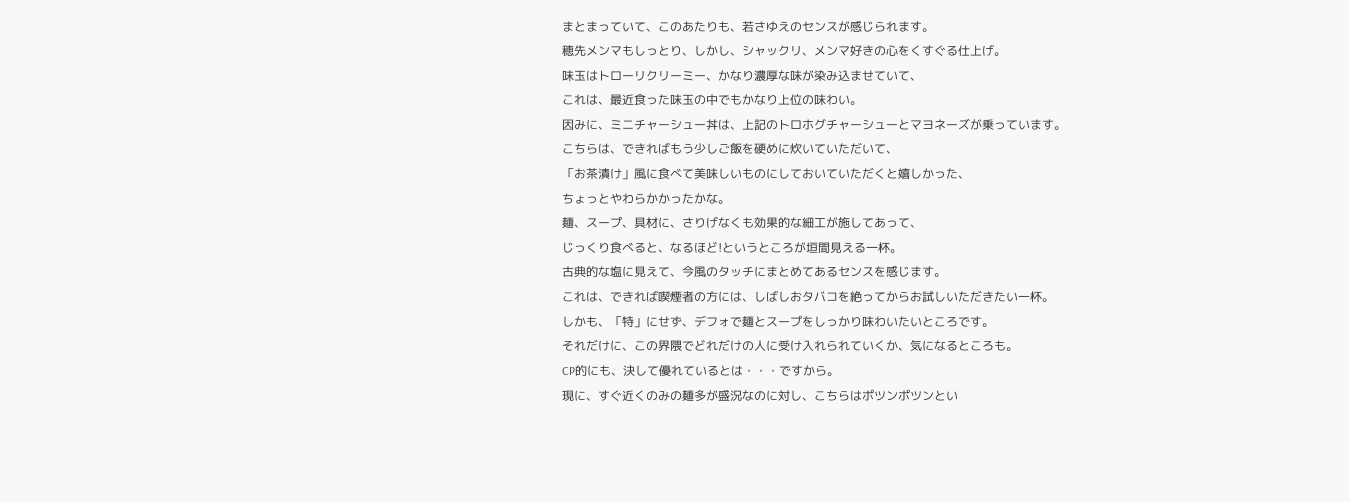まとまっていて、このあたりも、若さゆえのセンスが感じられます。
穂先メンマもしっとり、しかし、シャックリ、メンマ好きの心をくすぐる仕上げ。
味玉はトローリクリーミー、かなり濃厚な味が染み込ませていて、
これは、最近食った味玉の中でもかなり上位の味わい。
因みに、ミニチャーシュー丼は、上記のトロホグチャーシューとマヨネーズが乗っています。
こちらは、できればもう少しご飯を硬めに炊いていただいて、
「お茶漬け」風に食べて美味しいものにしておいていただくと嬉しかった、
ちょっとやわらかかったかな。
麺、スープ、具材に、さりげなくも効果的な細工が施してあって、
じっくり食べると、なるほど!というところが垣間見える一杯。
古典的な塩に見えて、今風のタッチにまとめてあるセンスを感じます。
これは、できれば喫煙者の方には、しばしおタバコを絶ってからお試しいただきたい一杯。
しかも、「特」にせず、デフォで麺とスープをしっかり味わいたいところです。
それだけに、この界隈でどれだけの人に受け入れられていくか、気になるところも。
CP的にも、決して優れているとは・・・ですから。
現に、すぐ近くのみの麺多が盛況なのに対し、こちらはポツンポツンとい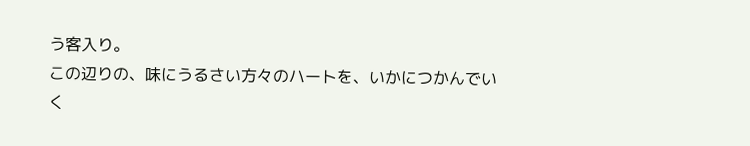う客入り。
この辺りの、味にうるさい方々のハートを、いかにつかんでいく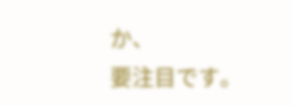か、
要注目です。